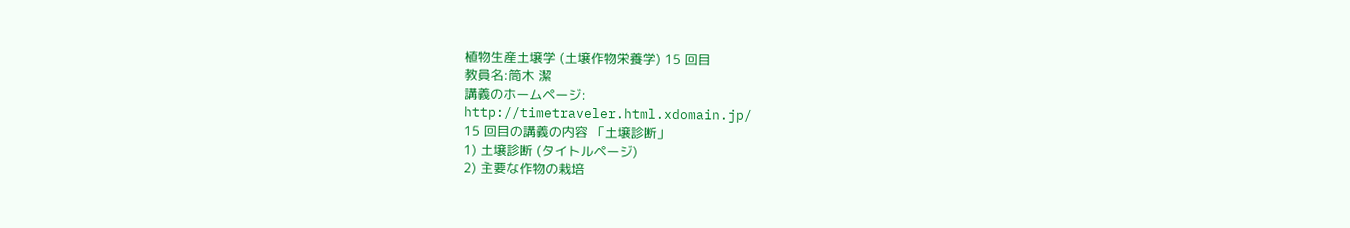植物⽣産⼟壌学 (⼟壌作物栄養学) 15 回⽬
教員名:筒⽊ 潔
講義のホームページ:
http://timetraveler.html.xdomain.jp/
15 回⽬の講義の内容 「⼟壌診断」
1) ⼟壌診断 (タイトルページ)
2) 主要な作物の栽培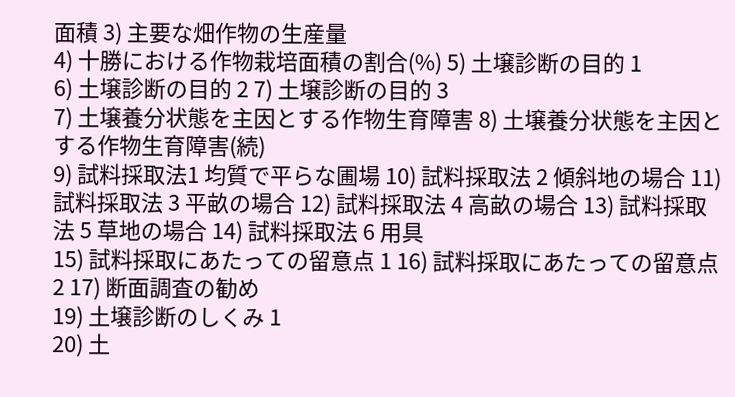⾯積 3) 主要な畑作物の⽣産量
4) ⼗勝における作物栽培⾯積の割合(%) 5) ⼟壌診断の⽬的 1
6) ⼟壌診断の⽬的 2 7) ⼟壌診断の⽬的 3
7) ⼟壌養分状態を主因とする作物⽣育障害 8) ⼟壌養分状態を主因とする作物⽣育障害(続)
9) 試料採取法1 均質で平らな圃場 10) 試料採取法 2 傾斜地の場合 11) 試料採取法 3 平畝の場合 12) 試料採取法 4 ⾼畝の場合 13) 試料採取法 5 草地の場合 14) 試料採取法 6 ⽤具
15) 試料採取にあたっての留意点 1 16) 試料採取にあたっての留意点 2 17) 断⾯調査の勧め
19) ⼟壌診断のしくみ 1
20) ⼟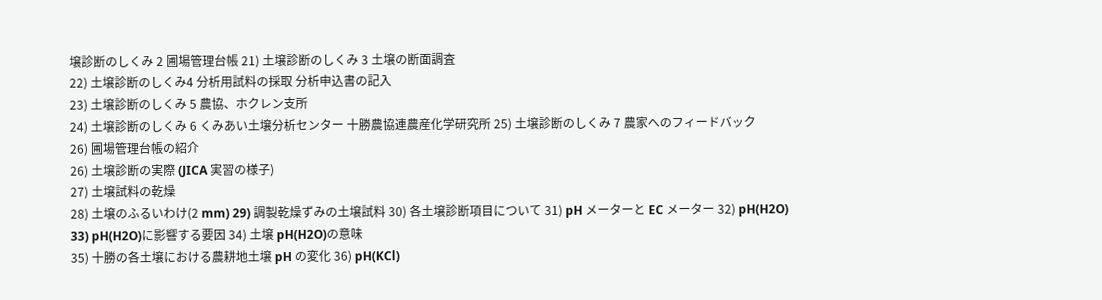壌診断のしくみ 2 圃場管理台帳 21) ⼟壌診断のしくみ 3 ⼟壌の断⾯調査
22) ⼟壌診断のしくみ4 分析⽤試料の採取 分析申込書の記⼊
23) ⼟壌診断のしくみ 5 農協、ホクレン⽀所
24) ⼟壌診断のしくみ 6 くみあい⼟壌分析センター ⼗勝農協連農産化学研究所 25) ⼟壌診断のしくみ 7 農家へのフィードバック
26) 圃場管理台帳の紹介
26) ⼟壌診断の実際 (JICA 実習の様⼦)
27) ⼟壌試料の乾燥
28) ⼟壌のふるいわけ(2 mm) 29) 調製乾燥ずみの⼟壌試料 30) 各⼟壌診断項⽬について 31) pH メーターと EC メーター 32) pH(H2O)
33) pH(H2O)に影響する要因 34) ⼟壌 pH(H2O)の意味
35) ⼗勝の各⼟壌における農耕地⼟壌 pH の変化 36) pH(KCl)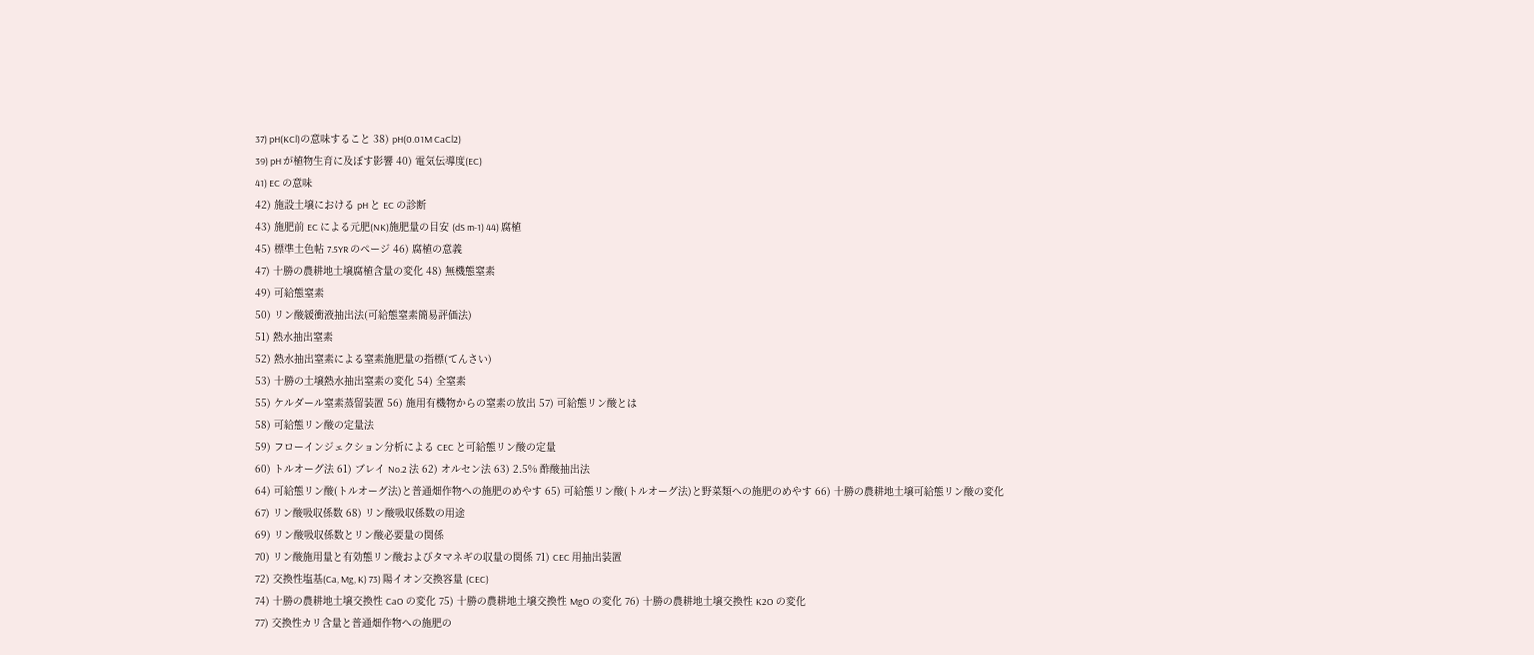37) pH(KCl)の意味すること 38) pH(0.01M CaCl2)
39) pH が植物⽣育に及ぼす影響 40) 電気伝導度(EC)
41) EC の意味
42) 施設⼟壌における pH と EC の診断
43) 施肥前 EC による元肥(NK)施肥量の⽬安 (dS m-1) 44) 腐植
45) 標準⼟⾊帖 7.5YR のページ 46) 腐植の意義
47) ⼗勝の農耕地⼟壌腐植含量の変化 48) 無機態窒素
49) 可給態窒素
50) リン酸緩衝液抽出法(可給態窒素簡易評価法)
51) 熱⽔抽出窒素
52) 熱⽔抽出窒素による窒素施肥量の指標(てんさい)
53) ⼗勝の⼟壌熱⽔抽出窒素の変化 54) 全窒素
55) ケルダール窒素蒸留装置 56) 施⽤有機物からの窒素の放出 57) 可給態リン酸とは
58) 可給態リン酸の定量法
59) フローインジェクション分析による CEC と可給態リン酸の定量
60) トルオーグ法 61) ブレイ No.2 法 62) オルセン法 63) 2.5% 酢酸抽出法
64) 可給態リン酸(トルオーグ法)と普通畑作物への施肥のめやす 65) 可給態リン酸(トルオーグ法)と野菜類への施肥のめやす 66) ⼗勝の農耕地⼟壌可給態リン酸の変化
67) リン酸吸収係数 68) リン酸吸収係数の⽤途
69) リン酸吸収係数とリン酸必要量の関係
70) リン酸施⽤量と有効態リン酸およびタマネギの収量の関係 71) CEC ⽤抽出装置
72) 交換性塩基(Ca, Mg, K) 73) 陽イオン交換容量 (CEC)
74) ⼗勝の農耕地⼟壌交換性 CaO の変化 75) ⼗勝の農耕地⼟壌交換性 MgO の変化 76) ⼗勝の農耕地⼟壌交換性 K2O の変化
77) 交換性カリ含量と普通畑作物への施肥の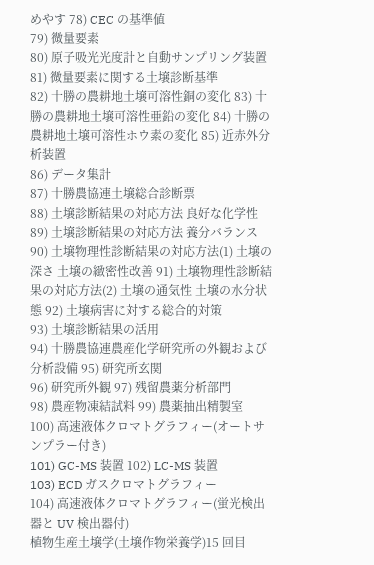めやす 78) CEC の基準値
79) 微量要素
80) 原⼦吸光光度計と⾃動サンプリング装置 81) 微量要素に関する⼟壌診断基準
82) ⼗勝の農耕地⼟壌可溶性銅の変化 83) ⼗勝の農耕地⼟壌可溶性亜鉛の変化 84) ⼗勝の農耕地⼟壌可溶性ホウ素の変化 85) 近⾚外分析装置
86) データ集計
87) ⼗勝農協連⼟壌総合診断票
88) ⼟壌診断結果の対応⽅法 良好な化学性 89) ⼟壌診断結果の対応⽅法 養分バランス
90) ⼟壌物理性診断結果の対応⽅法(1) ⼟壌の深さ ⼟壌の緻密性改善 91) ⼟壌物理性診断結果の対応⽅法(2) ⼟壌の通気性 ⼟壌の⽔分状態 92) ⼟壌病害に対する総合的対策
93) ⼟壌診断結果の活⽤
94) ⼗勝農協連農産化学研究所の外観および分析設備 95) 研究所⽞関
96) 研究所外観 97) 残留農薬分析部⾨
98) 農産物凍結試料 99) 農薬抽出精製室
100) ⾼速液体クロマトグラフィー(オートサンプラー付き)
101) GC-MS 装置 102) LC-MS 装置
103) ECD ガスクロマトグラフィー
104) ⾼速液体クロマトグラフィー(蛍光検出器と UV 検出器付)
植物⽣産⼟壌学(⼟壌作物栄養学)15 回⽬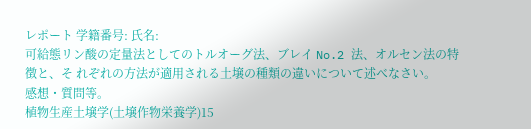レポート 学籍番号: ⽒名:
可給態リン酸の定量法としてのトルオーグ法、ブレイ No.2 法、オルセン法の特徴と、そ れぞれの⽅法が適⽤される⼟壌の種類の違いについて述べなさい。
感想・質問等。
植物⽣産⼟壌学(⼟壌作物栄養学)15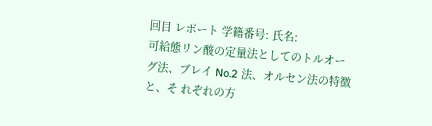回⽬ レポート 学籍番号: ⽒名:
可給態リン酸の定量法としてのトルオーグ法、ブレイ No.2 法、オルセン法の特徴と、そ れぞれの⽅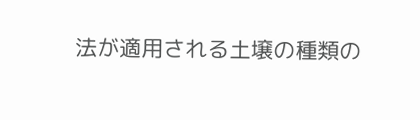法が適⽤される⼟壌の種類の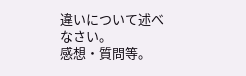違いについて述べなさい。
感想・質問等。